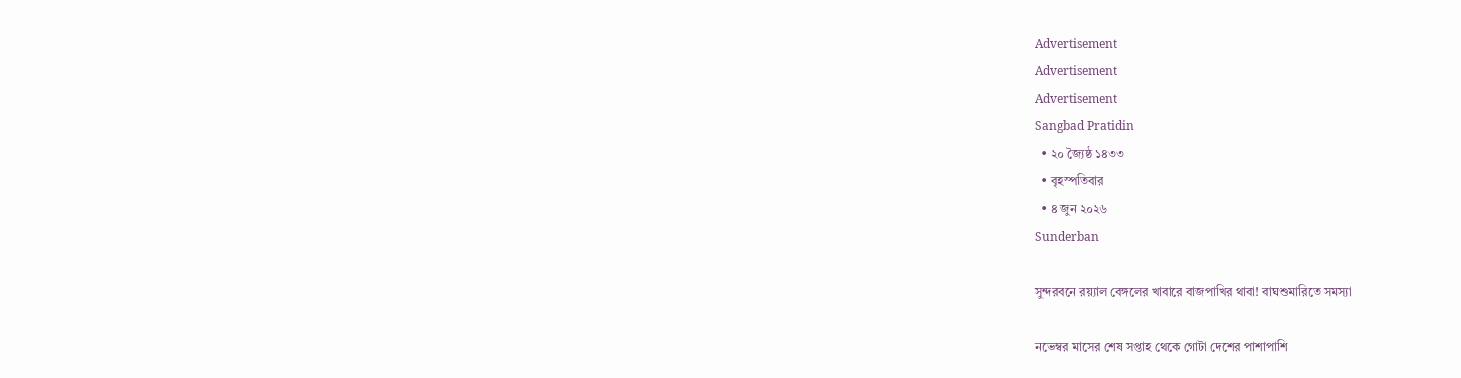Advertisement
Advertisement
Advertisement
Sangbad Pratidin
  • ২০ জ্যৈষ্ঠ ১৪৩৩
  • বৃহস্পতিবার
  • ৪ জুন ২০২৬
Sunderban

সুন্দরবনে রয়্যাল বেঙ্গলের খাবারে বাজপাখির থাবা! বাঘশুমারিতে সমস্যা

নভেম্বর মাসের শেষ সপ্তাহ থেকে গোটা দেশের পাশাপাশি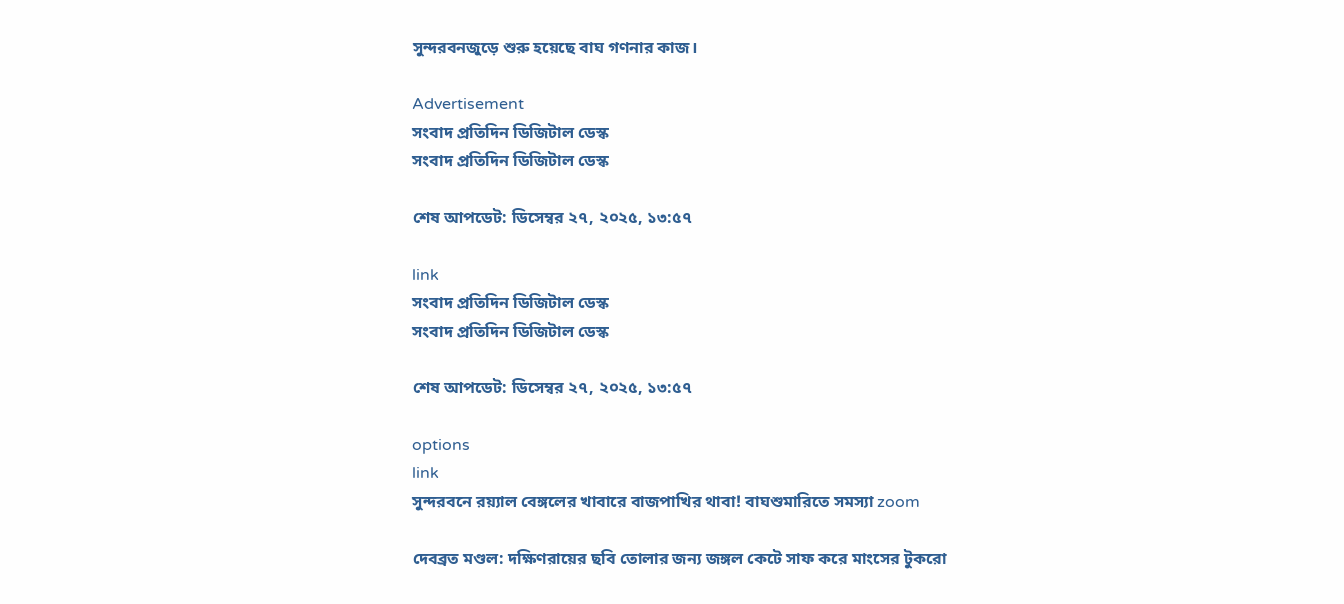সুন্দরবনজুড়ে শুরু হয়েছে বাঘ গণনার কাজ।

Advertisement
সংবাদ প্রতিদিন ডিজিটাল ডেস্ক
সংবাদ প্রতিদিন ডিজিটাল ডেস্ক

শেষ আপডেট: ডিসেম্বর ২৭, ২০২৫, ১৩:৫৭

link
সংবাদ প্রতিদিন ডিজিটাল ডেস্ক
সংবাদ প্রতিদিন ডিজিটাল ডেস্ক

শেষ আপডেট: ডিসেম্বর ২৭, ২০২৫, ১৩:৫৭

options
link
সুন্দরবনে রয়্যাল বেঙ্গলের খাবারে বাজপাখির থাবা! বাঘশুমারিতে সমস্যা zoom

দেবব্রত মণ্ডল: দক্ষিণরায়ের ছবি তোলার জন্য জঙ্গল কেটে সাফ করে মাংসের টুকরো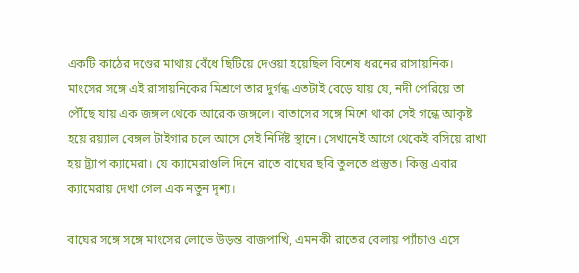একটি কাঠের দণ্ডের মাথায় বেঁধে ছিটিয়ে দেওয়া হয়েছিল বিশেষ ধরনের রাসায়নিক। মাংসের সঙ্গে এই রাসায়নিকের মিশ্রণে তার দুর্গন্ধ এতটাই বেড়ে যায় যে, নদী পেরিয়ে তা পৌঁছে যায় এক জঙ্গল থেকে আরেক জঙ্গলে। বাতাসের সঙ্গে মিশে থাকা সেই গন্ধে আকৃষ্ট হয়ে রয়‍্যাল বেঙ্গল টাইগার চলে আসে সেই নির্দিষ্ট স্থানে। সেখানেই আগে থেকেই বসিয়ে রাখা হয় ট্র্যাপ ক্যামেরা। যে ক্যামেরাগুলি দিনে রাতে বাঘের ছবি তুলতে প্রস্তুত। কিন্তু এবার ক্যামেরায় দেখা গেল এক নতুন দৃশ্য।

বাঘের সঙ্গে সঙ্গে মাংসের লোভে উড়ন্ত বাজপাখি, এমনকী রাতের বেলায় প্যাঁচাও এসে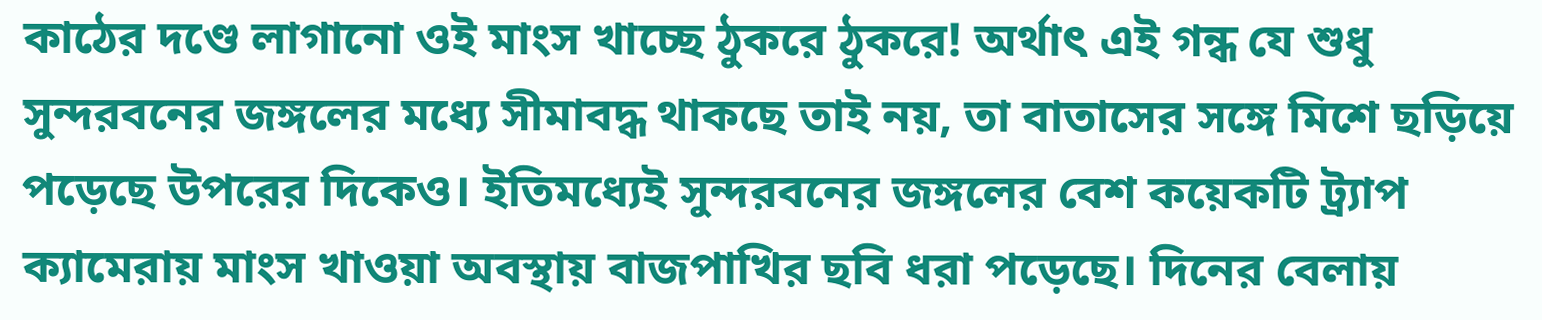কাঠের দণ্ডে লাগানো ওই মাংস খাচ্ছে ঠুকরে ঠুকরে! অর্থাৎ এই গন্ধ যে শুধু সুন্দরবনের জঙ্গলের মধ্যে সীমাবদ্ধ থাকছে তাই নয়, তা বাতাসের সঙ্গে মিশে ছড়িয়ে পড়েছে উপরের দিকেও। ইতিমধ্যেই সুন্দরবনের জঙ্গলের বেশ কয়েকটি ট্র্যাপ ক্যামেরায় মাংস খাওয়া অবস্থায় বাজপাখির ছবি ধরা পড়েছে। দিনের বেলায়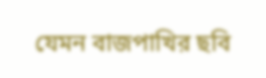যেমন বাজপাখির ছবি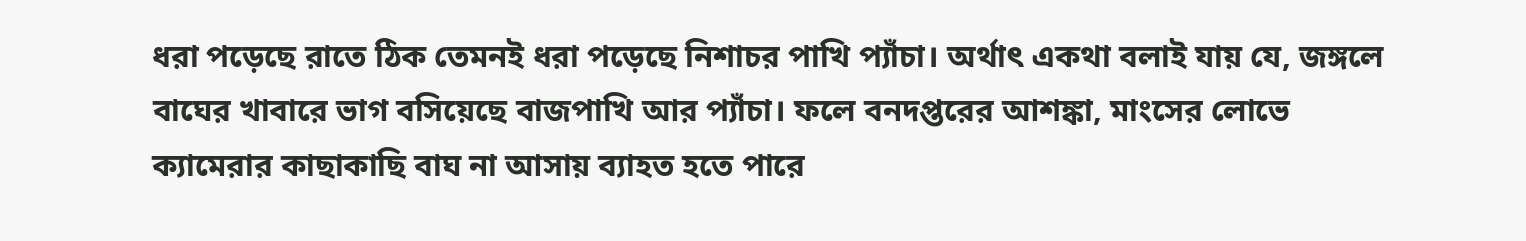ধরা পড়েছে রাতে ঠিক তেমনই ধরা পড়েছে নিশাচর পাখি প্যাঁচা। অর্থাৎ একথা বলাই যায় যে, জঙ্গলে বাঘের খাবারে ভাগ বসিয়েছে বাজপাখি আর প্যাঁচা। ফলে বনদপ্তরের আশঙ্কা, মাংসের লোভে ক্যামেরার কাছাকাছি বাঘ না আসায় ব্যাহত হতে পারে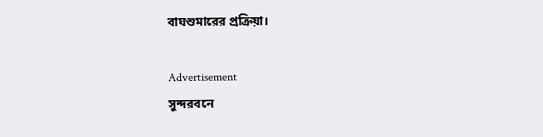বাঘশুমারের প্রক্রিয়া।

Advertisement
সুন্দরবনে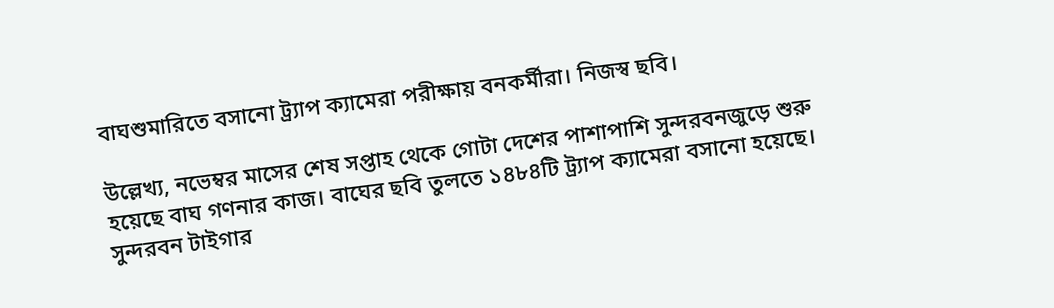বাঘশুমারিতে বসানো ট্র্যাপ ক্যামেরা পরীক্ষায় বনকর্মীরা। নিজস্ব ছবি।

উল্লেখ্য, নভেম্বর মাসের শেষ সপ্তাহ থেকে গোটা দেশের পাশাপাশি সুন্দরবনজুড়ে শুরু হয়েছে বাঘ গণনার কাজ। বাঘের ছবি তুলতে ১৪৮৪টি ট্র্যাপ ক্যামেরা বসানো হয়েছে। সুন্দরবন টাইগার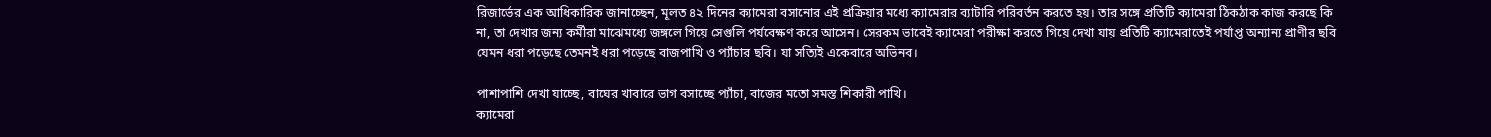রিজার্ভের এক আধিকারিক জানাচ্ছেন, মূলত ৪২ দিনের ক্যামেরা বসানোর এই প্রক্রিয়ার মধ্যে ক্যামেরার ব্যাটারি পরিবর্তন করতে হয়। তার সঙ্গে প্রতিটি ক্যামেরা ঠিকঠাক কাজ করছে কি না, তা দেখার জন্য কর্মীরা মাঝেমধ্যে জঙ্গলে গিয়ে সেগুলি পর্যবেক্ষণ করে আসেন। সেরকম ভাবেই ক্যামেরা পরীক্ষা করতে গিয়ে দেখা যায় প্রতিটি ক্যামেরাতেই পর্যাপ্ত অন্যান্য প্রাণীর ছবি যেমন ধরা পড়েছে তেমনই ধরা পড়েছে বাজপাখি ও প্যাঁচার ছবি। যা সত্যিই একেবারে অভিনব।

পাশাপাশি দেখা যাচ্ছে, বাঘের খাবারে ভাগ বসাচ্ছে প্যাঁচা, বাজের মতো সমস্ত শিকারী পাখি।
ক্যামেরা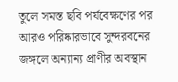তুলে সমস্ত ছবি পর্যবেক্ষণের পর আরও পরিষ্কারভাবে সুন্দরবনের জঙ্গলে অন্যান্য প্রাণীর অবস্থান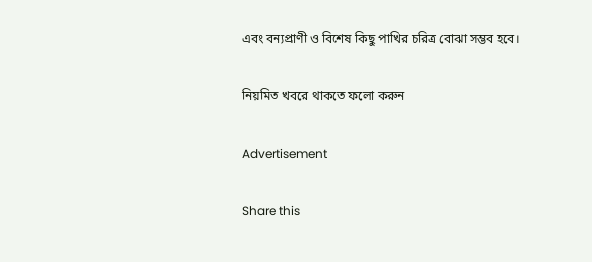এবং বন্যপ্রাণী ও বিশেষ কিছু পাখির চরিত্র বোঝা সম্ভব হবে।

নিয়মিত খবরে থাকতে ফলো করুন

Advertisement

Share this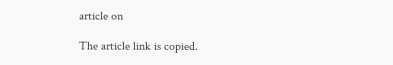article on

The article link is copied.